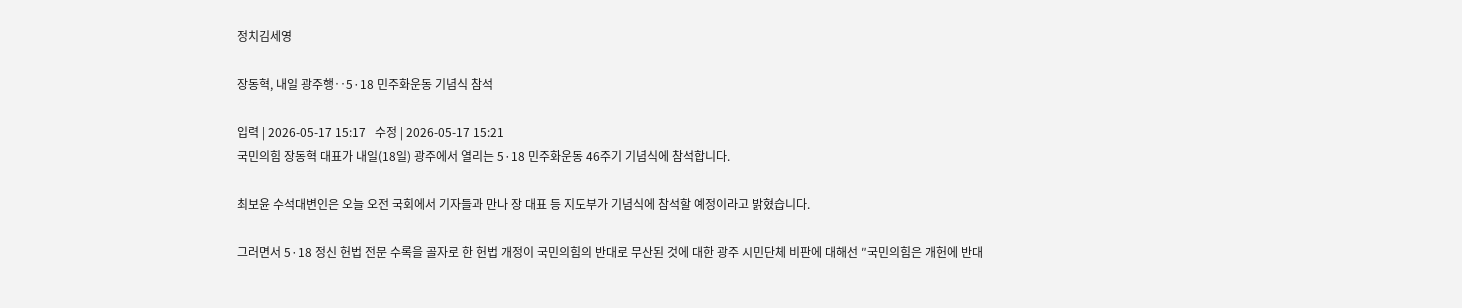정치김세영

장동혁, 내일 광주행‥5·18 민주화운동 기념식 참석

입력 | 2026-05-17 15:17   수정 | 2026-05-17 15:21
국민의힘 장동혁 대표가 내일(18일) 광주에서 열리는 5·18 민주화운동 46주기 기념식에 참석합니다.

최보윤 수석대변인은 오늘 오전 국회에서 기자들과 만나 장 대표 등 지도부가 기념식에 참석할 예정이라고 밝혔습니다.

그러면서 5·18 정신 헌법 전문 수록을 골자로 한 헌법 개정이 국민의힘의 반대로 무산된 것에 대한 광주 시민단체 비판에 대해선 ″국민의힘은 개헌에 반대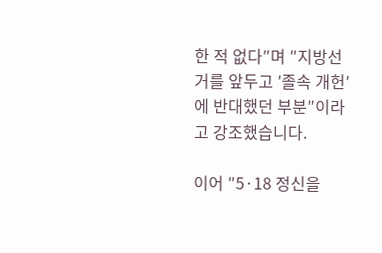한 적 없다″며 ″지방선거를 앞두고 ′졸속 개헌′에 반대했던 부분″이라고 강조했습니다.

이어 ″5·18 정신을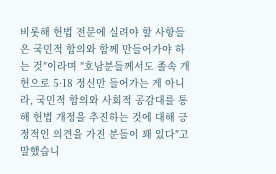비롯해 헌법 전문에 실려야 할 사항들은 국민적 합의와 함께 만들어가야 하는 것″이라며 ″호남분들께서도 졸속 개헌으로 5·18 정신만 들어가는 게 아니라, 국민적 합의와 사회적 공감대를 통해 헌법 개정을 추진하는 것에 대해 긍정적인 의견을 가진 분들이 꽤 있다″고 말했습니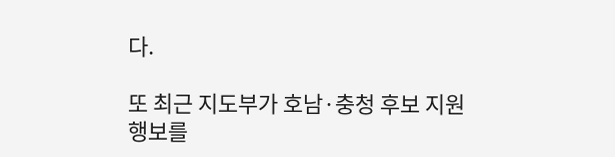다.

또 최근 지도부가 호남·충청 후보 지원 행보를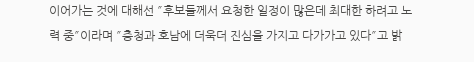이어가는 것에 대해선 ″후보들께서 요청한 일정이 많은데 최대한 하려고 노력 중″이라며 ″충청과 호남에 더욱더 진심을 가지고 다가가고 있다″고 밝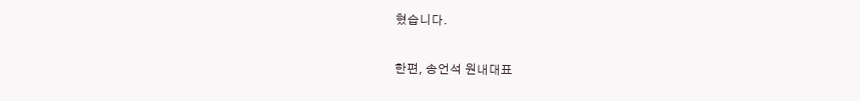혔습니다.

한편, 송언석 원내대표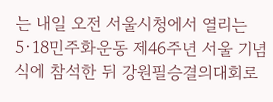는 내일 오전 서울시청에서 열리는 5·18민주화운동 제46주년 서울 기념식에 참석한 뒤 강원필승결의대회로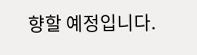향할 예정입니다.